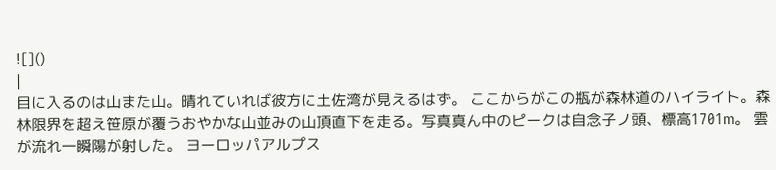![]()
|
目に入るのは山また山。晴れていれば彼方に土佐湾が見えるはず。 ここからがこの瓶が森林道のハイライト。森林限界を超え笹原が覆うおやかな山並みの山頂直下を走る。写真真ん中のピークは自念子ノ頭、標高1701m。 雲が流れ一瞬陽が射した。 ヨーロッパアルプス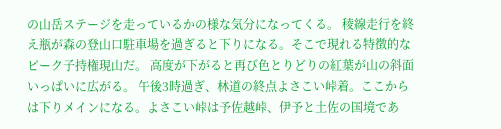の山岳ステージを走っているかの様な気分になってくる。 稜線走行を終え瓶が森の登山口駐車場を過ぎると下りになる。そこで現れる特徴的なピーク子持権現山だ。 高度が下がると再び色とりどりの紅葉が山の斜面いっぱいに広がる。 午後3時過ぎ、林道の終点よさこい峠着。ここからは下りメインになる。よさこい峠は予佐越峠、伊予と土佐の国境であ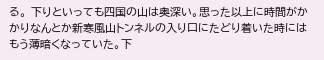る。 下りといっても四国の山は奥深い。思った以上に時間がかかりなんとか新寒風山トンネルの入り口にたどり着いた時にはもう薄暗くなっていた。下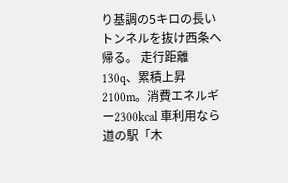り基調の5キロの長いトンネルを抜け西条へ帰る。 走行距離130q、累積上昇2100m。消費エネルギー2300kcal 車利用なら道の駅「木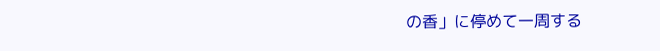の香」に停めて一周する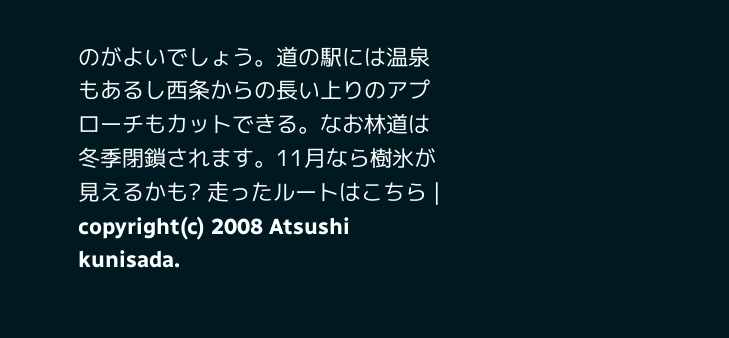のがよいでしょう。道の駅には温泉もあるし西条からの長い上りのアプローチもカットできる。なお林道は冬季閉鎖されます。11月なら樹氷が見えるかも? 走ったルートはこちら |
copyright(c) 2008 Atsushi kunisada.